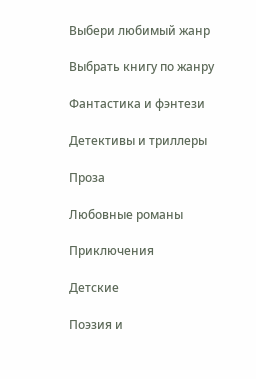Выбери любимый жанр

Выбрать книгу по жанру

Фантастика и фэнтези

Детективы и триллеры

Проза

Любовные романы

Приключения

Детские

Поэзия и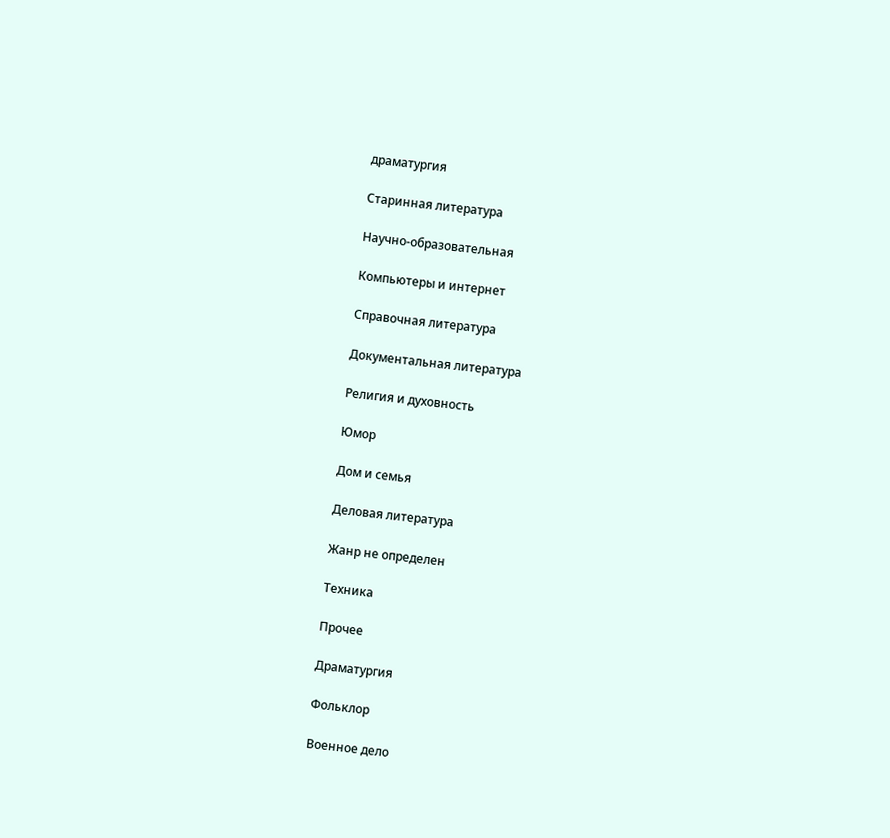драматургия

Старинная литература

Научно-образовательная

Компьютеры и интернет

Справочная литература

Документальная литература

Религия и духовность

Юмор

Дом и семья

Деловая литература

Жанр не определен

Техника

Прочее

Драматургия

Фольклор

Военное дело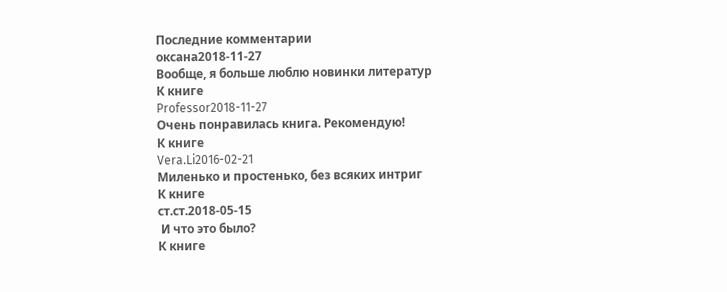Последние комментарии
оксана2018-11-27
Вообще, я больше люблю новинки литератур
К книге
Professor2018-11-27
Очень понравилась книга. Рекомендую!
К книге
Vera.Li2016-02-21
Миленько и простенько, без всяких интриг
К книге
ст.ст.2018-05-15
 И что это было?
К книге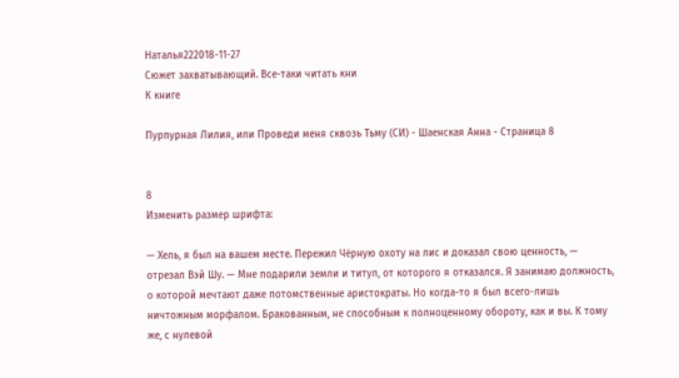Наталья222018-11-27
Сюжет захватывающий. Все-таки читать кни
К книге

Пурпурная Лилия, или Проведи меня сквозь Тьму (СИ) - Шаенская Анна - Страница 8


8
Изменить размер шрифта:

— Хель, я был на вашем месте. Пережил Чёрную охоту на лис и доказал свою ценность, — отрезал Вэй Шу. — Мне подарили земли и титул, от которого я отказался. Я занимаю должность, о которой мечтают даже потомственные аристократы. Но когда-то я был всего-лишь ничтожным морфалом. Бракованным, не способным к полноценному обороту, как и вы. К тому же, с нулевой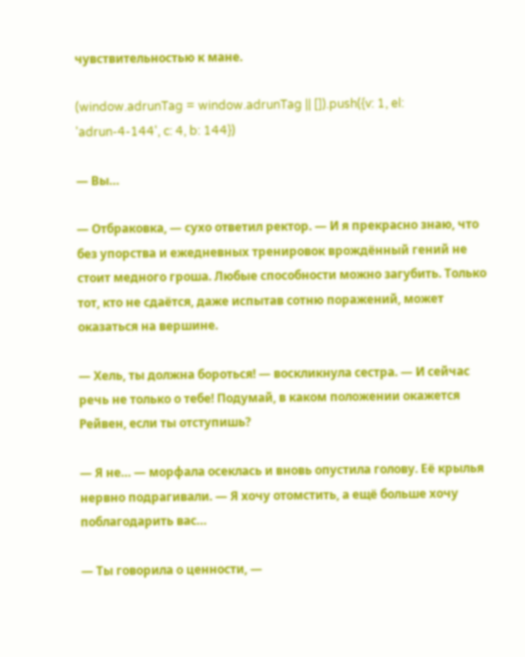чувствительностью к мане.

(window.adrunTag = window.adrunTag || []).push({v: 1, el: 'adrun-4-144', c: 4, b: 144})

— Вы…

— Отбраковка, — сухо ответил ректор. — И я прекрасно знаю, что без упорства и ежедневных тренировок врождённый гений не стоит медного гроша. Любые способности можно загубить. Только тот, кто не сдаётся, даже испытав сотню поражений, может оказаться на вершине.

— Хель, ты должна бороться! — воскликнула сестра. — И сейчас речь не только о тебе! Подумай, в каком положении окажется Рейвен, если ты отступишь?

— Я не… — морфала осеклась и вновь опустила голову. Её крылья нервно подрагивали. — Я хочу отомстить, а ещё больше хочу поблагодарить вас…

— Ты говорила о ценности, —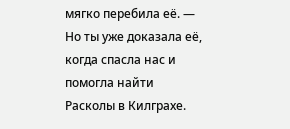мягко перебила её. — Но ты уже доказала её, когда спасла нас и помогла найти Расколы в Килграхе.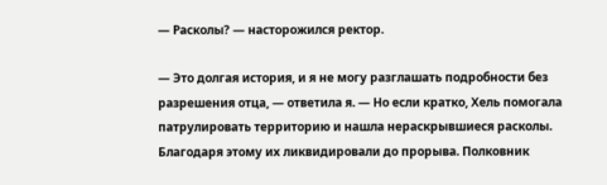— Расколы? — насторожился ректор.

— Это долгая история, и я не могу разглашать подробности без разрешения отца, — ответила я. — Но если кратко, Хель помогала патрулировать территорию и нашла нераскрывшиеся расколы. Благодаря этому их ликвидировали до прорыва. Полковник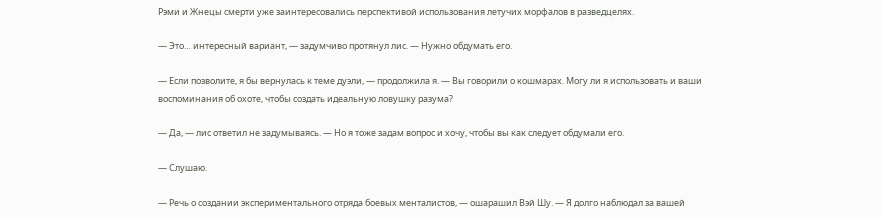Рэми и Жнецы смерти уже заинтересовались перспективой использования летучих морфалов в разведцелях.

— Это… интересный вариант, — задумчиво протянул лис. — Нужно обдумать его.

— Если позволите, я бы вернулась к теме дуэли, — продолжила я. — Вы говорили о кошмарах. Могу ли я использовать и ваши воспоминания об охоте, чтобы создать идеальную ловушку разума?

— Да, — лис ответил не задумываясь. — Но я тоже задам вопрос и хочу, чтобы вы как следует обдумали его.

— Слушаю.

— Речь о создании экспериментального отряда боевых менталистов, — ошарашил Вэй Шу. — Я долго наблюдал за вашей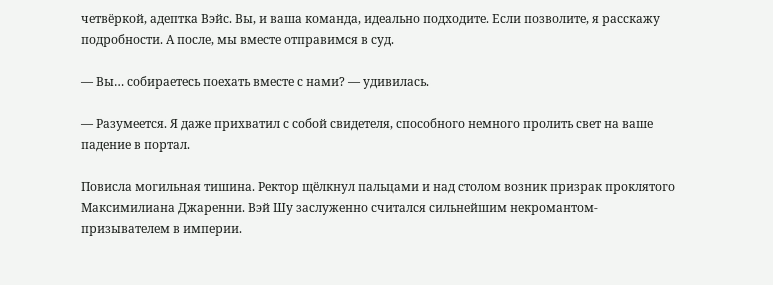четвёркой, адептка Вэйс. Вы, и ваша команда, идеально подходите. Если позволите, я расскажу подробности. А после, мы вместе отправимся в суд.

— Вы… собираетесь поехать вместе с нами? — удивилась.

— Разумеется. Я даже прихватил с собой свидетеля, способного немного пролить свет на ваше падение в портал.

Повисла могильная тишина. Ректор щёлкнул пальцами и над столом возник призрак проклятого Максимилиана Джаренни. Вэй Шу заслуженно считался сильнейшим некромантом-призывателем в империи.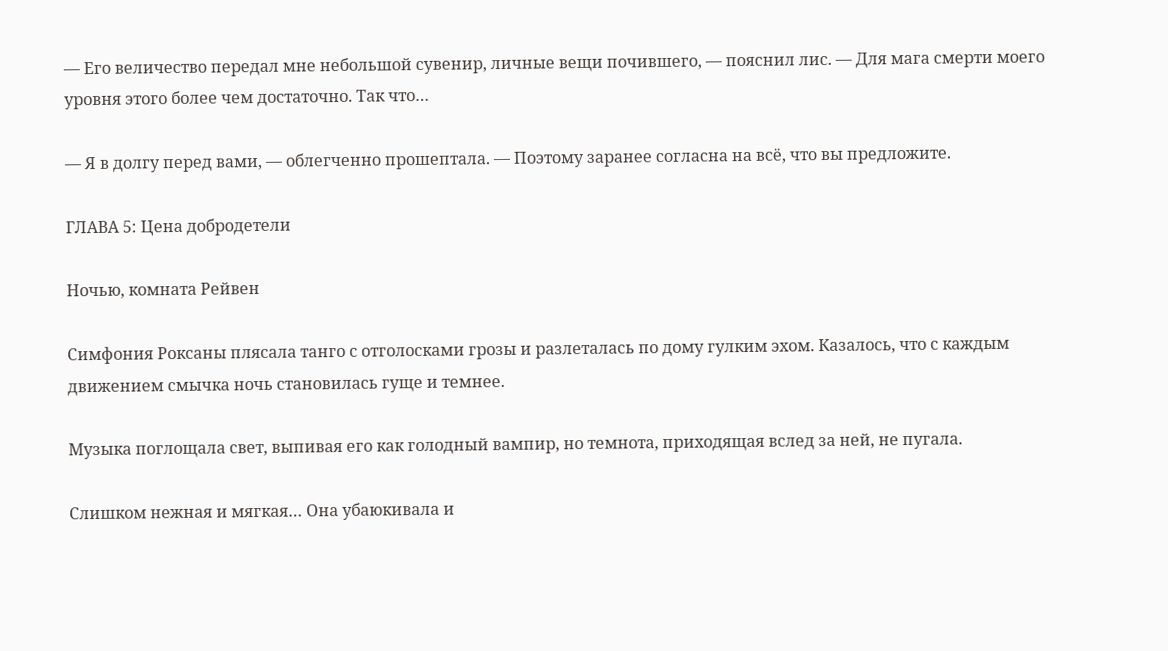— Его величество передал мне небольшой сувенир, личные вещи почившего, — пояснил лис. — Для мага смерти моего уровня этого более чем достаточно. Так что…

— Я в долгу перед вами, — облегченно прошептала. — Поэтому заранее согласна на всё, что вы предложите.

ГЛАВА 5: Цена добродетели

Ночью, комната Рейвен

Симфония Роксаны плясала танго с отголосками грозы и разлеталась по дому гулким эхом. Казалось, что с каждым движением смычка ночь становилась гуще и темнее.

Музыка поглощала свет, выпивая его как голодный вампир, но темнота, приходящая вслед за ней, не пугала.

Слишком нежная и мягкая… Она убаюкивала и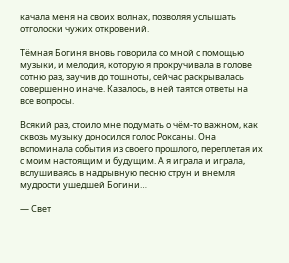качала меня на своих волнах, позволяя услышать отголоски чужих откровений.

Тёмная Богиня вновь говорила со мной с помощью музыки, и мелодия, которую я прокручивала в голове сотню раз, заучив до тошноты, сейчас раскрывалась совершенно иначе. Казалось, в ней таятся ответы на все вопросы.

Всякий раз, стоило мне подумать о чём-то важном, как сквозь музыку доносился голос Роксаны. Она вспоминала события из своего прошлого, переплетая их с моим настоящим и будущим. А я играла и играла, вслушиваясь в надрывную песню струн и внемля мудрости ушедшей Богини…

— Свет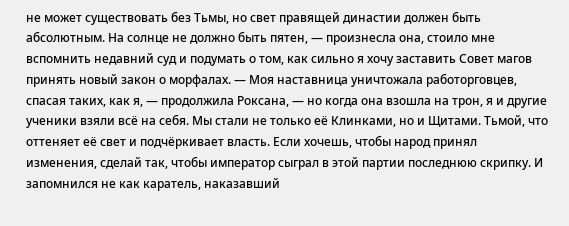не может существовать без Тьмы, но свет правящей династии должен быть абсолютным. На солнце не должно быть пятен, — произнесла она, стоило мне вспомнить недавний суд и подумать о том, как сильно я хочу заставить Совет магов принять новый закон о морфалах. — Моя наставница уничтожала работорговцев, спасая таких, как я, — продолжила Роксана, — но когда она взошла на трон, я и другие ученики взяли всё на себя. Мы стали не только её Клинками, но и Щитами. Тьмой, что оттеняет её свет и подчёркивает власть. Если хочешь, чтобы народ принял изменения, сделай так, чтобы император сыграл в этой партии последнюю скрипку. И запомнился не как каратель, наказавший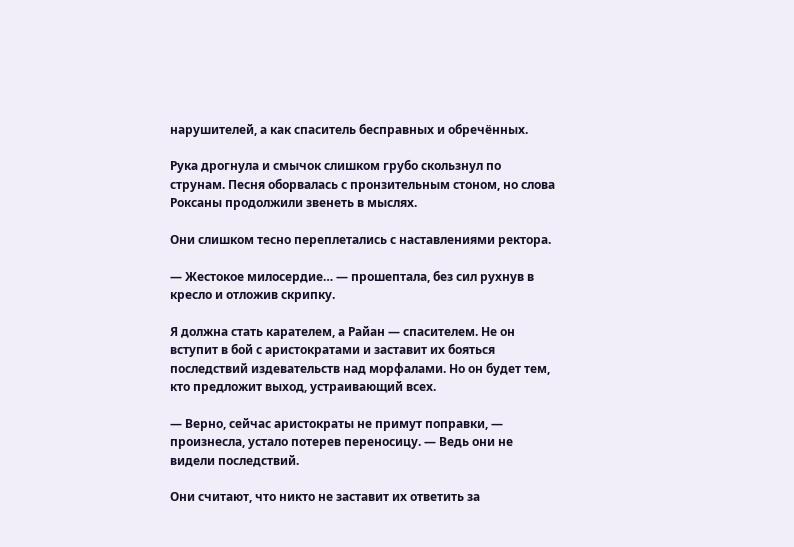нарушителей, а как спаситель бесправных и обречённых.

Рука дрогнула и смычок слишком грубо скользнул по струнам. Песня оборвалась с пронзительным стоном, но слова Роксаны продолжили звенеть в мыслях.

Они слишком тесно переплетались с наставлениями ректора.

— Жестокое милосердие… — прошептала, без сил рухнув в кресло и отложив скрипку.

Я должна стать карателем, а Райан — спасителем. Не он вступит в бой с аристократами и заставит их бояться последствий издевательств над морфалами. Но он будет тем, кто предложит выход, устраивающий всех.

— Верно, сейчас аристократы не примут поправки, — произнесла, устало потерев переносицу. — Ведь они не видели последствий.

Они считают, что никто не заставит их ответить за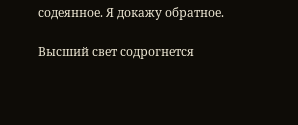содеянное. Я докажу обратное.

Высший свет содрогнется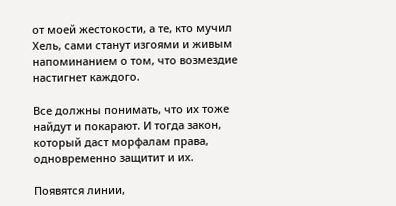от моей жестокости, а те, кто мучил Хель, сами станут изгоями и живым напоминанием о том, что возмездие настигнет каждого.

Все должны понимать, что их тоже найдут и покарают. И тогда закон, который даст морфалам права, одновременно защитит и их.

Появятся линии,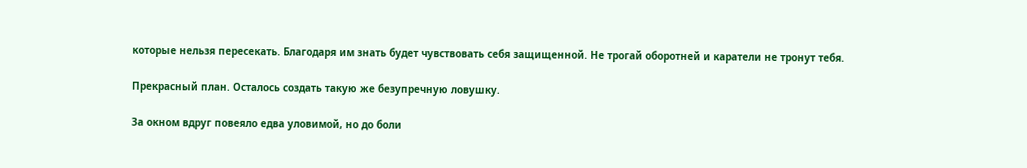которые нельзя пересекать. Благодаря им знать будет чувствовать себя защищенной. Не трогай оборотней и каратели не тронут тебя.

Прекрасный план. Осталось создать такую же безупречную ловушку.

За окном вдруг повеяло едва уловимой, но до боли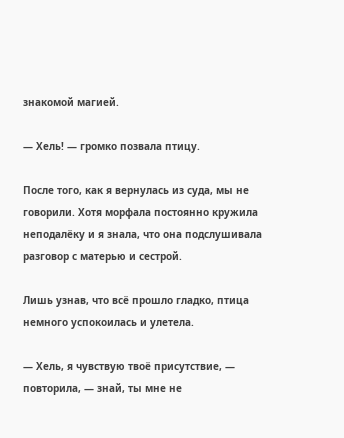знакомой магией.

— Хель! — громко позвала птицу.

После того, как я вернулась из суда, мы не говорили. Хотя морфала постоянно кружила неподалёку и я знала, что она подслушивала разговор с матерью и сестрой.

Лишь узнав, что всё прошло гладко, птица немного успокоилась и улетела.

— Хель, я чувствую твоё присутствие, — повторила, — знай, ты мне не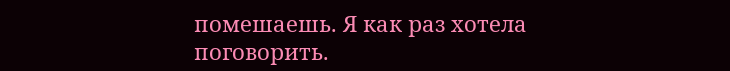помешаешь. Я как раз хотела поговорить.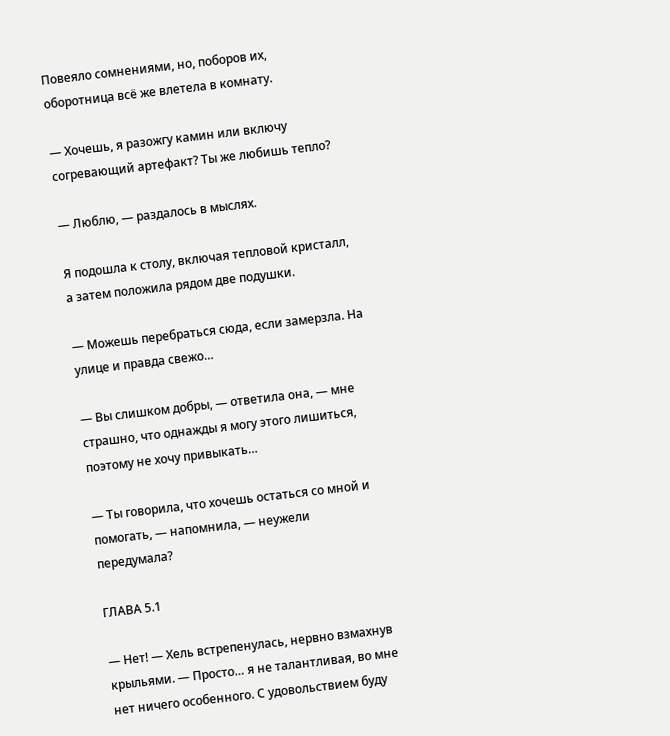Повеяло сомнениями, но, поборов их, оборотница всё же влетела в комнату.

— Хочешь, я разожгу камин или включу согревающий артефакт? Ты же любишь тепло?

— Люблю, — раздалось в мыслях.

Я подошла к столу, включая тепловой кристалл, а затем положила рядом две подушки.

— Можешь перебраться сюда, если замерзла. На улице и правда свежо…

— Вы слишком добры, — ответила она, — мне страшно, что однажды я могу этого лишиться, поэтому не хочу привыкать…

— Ты говорила, что хочешь остаться со мной и помогать, — напомнила, — неужели передумала?

ГЛАВА 5.1

— Нет! — Хель встрепенулась, нервно взмахнув крыльями. — Просто… я не талантливая, во мне нет ничего особенного. С удовольствием буду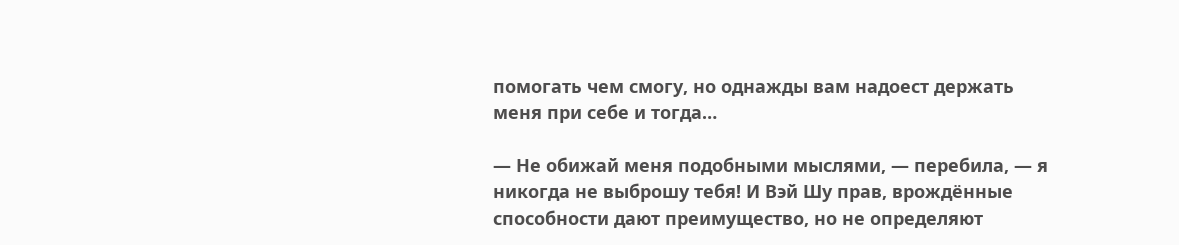помогать чем смогу, но однажды вам надоест держать меня при себе и тогда…

— Не обижай меня подобными мыслями, — перебила, — я никогда не выброшу тебя! И Вэй Шу прав, врождённые способности дают преимущество, но не определяют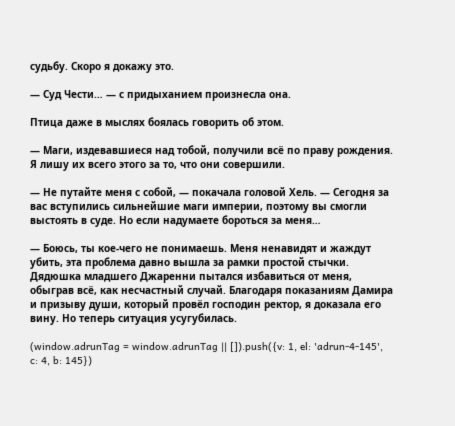судьбу. Скоро я докажу это.

— Суд Чести… — с придыханием произнесла она.

Птица даже в мыслях боялась говорить об этом.

— Маги, издевавшиеся над тобой, получили всё по праву рождения. Я лишу их всего этого за то, что они совершили.

— Не путайте меня с собой, — покачала головой Хель. — Сегодня за вас вступились сильнейшие маги империи, поэтому вы смогли выстоять в суде. Но если надумаете бороться за меня…

— Боюсь, ты кое-чего не понимаешь. Меня ненавидят и жаждут убить, эта проблема давно вышла за рамки простой стычки. Дядюшка младшего Джаренни пытался избавиться от меня, обыграв всё, как несчастный случай. Благодаря показаниям Дамира и призыву души, который провёл господин ректор, я доказала его вину. Но теперь ситуация усугубилась.

(window.adrunTag = window.adrunTag || []).push({v: 1, el: 'adrun-4-145', c: 4, b: 145})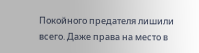Покойного предателя лишили всего. Даже права на место в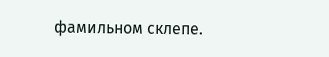фамильном склепе.